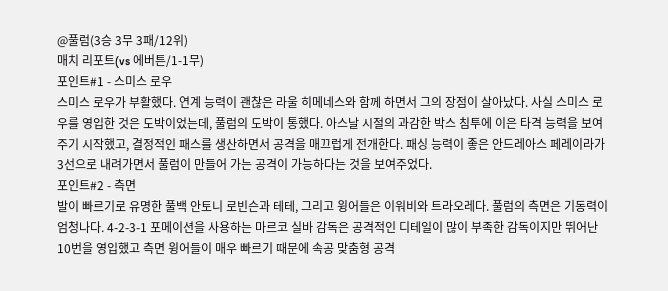@풀럼(3승 3무 3패/12위)
매치 리포트(vs 에버튼/1-1무)
포인트#1 - 스미스 로우
스미스 로우가 부활했다. 연계 능력이 괜찮은 라울 히메네스와 함께 하면서 그의 장점이 살아났다. 사실 스미스 로우를 영입한 것은 도박이었는데, 풀럼의 도박이 통했다. 아스날 시절의 과감한 박스 침투에 이은 타격 능력을 보여주기 시작했고, 결정적인 패스를 생산하면서 공격을 매끄럽게 전개한다. 패싱 능력이 좋은 안드레아스 페레이라가 3선으로 내려가면서 풀럼이 만들어 가는 공격이 가능하다는 것을 보여주었다.
포인트#2 - 측면
발이 빠르기로 유명한 풀백 안토니 로빈슨과 테테, 그리고 윙어들은 이워비와 트라오레다. 풀럼의 측면은 기동력이 엄청나다. 4-2-3-1 포메이션을 사용하는 마르코 실바 감독은 공격적인 디테일이 많이 부족한 감독이지만 뛰어난 10번을 영입했고 측면 윙어들이 매우 빠르기 때문에 속공 맞춤형 공격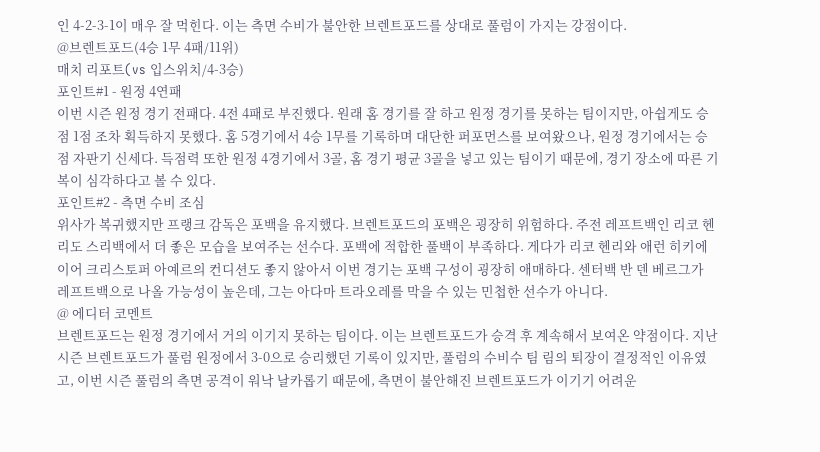인 4-2-3-1이 매우 잘 먹힌다. 이는 측면 수비가 불안한 브렌트포드를 상대로 풀럼이 가지는 강점이다.
@브렌트포드(4승 1무 4패/11위)
매치 리포트(vs 입스위치/4-3승)
포인트#1 - 원정 4연패
이번 시즌 원정 경기 전패다. 4전 4패로 부진했다. 원래 홈 경기를 잘 하고 원정 경기를 못하는 팀이지만, 아쉽게도 승점 1점 조차 획득하지 못했다. 홈 5경기에서 4승 1무를 기록하며 대단한 퍼포먼스를 보여왔으나, 원정 경기에서는 승점 자판기 신세다. 득점력 또한 원정 4경기에서 3골, 홈 경기 평균 3골을 넣고 있는 팀이기 때문에, 경기 장소에 따른 기복이 심각하다고 볼 수 있다.
포인트#2 - 측면 수비 조심
위사가 복귀했지만 프랭크 감독은 포백을 유지했다. 브렌트포드의 포백은 굉장히 위험하다. 주전 레프트백인 리코 헨리도 스리백에서 더 좋은 모습을 보여주는 선수다. 포백에 적합한 풀백이 부족하다. 게다가 리코 헨리와 애런 히키에 이어 크리스토퍼 아예르의 컨디션도 좋지 않아서 이번 경기는 포백 구성이 굉장히 애매하다. 센터백 반 덴 베르그가 레프트백으로 나올 가능성이 높은데, 그는 아다마 트라오레를 막을 수 있는 민첩한 선수가 아니다.
@ 에디터 코멘트
브렌트포드는 원정 경기에서 거의 이기지 못하는 팀이다. 이는 브렌트포드가 승격 후 계속해서 보여온 약점이다. 지난 시즌 브렌트포드가 풀럼 원정에서 3-0으로 승리했던 기록이 있지만, 풀럼의 수비수 팀 림의 퇴장이 결정적인 이유였고, 이번 시즌 풀럼의 측면 공격이 워낙 날카롭기 때문에, 측면이 불안해진 브렌트포드가 이기기 어려운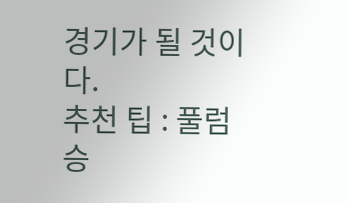경기가 될 것이다.
추천 팁 : 풀럼 승